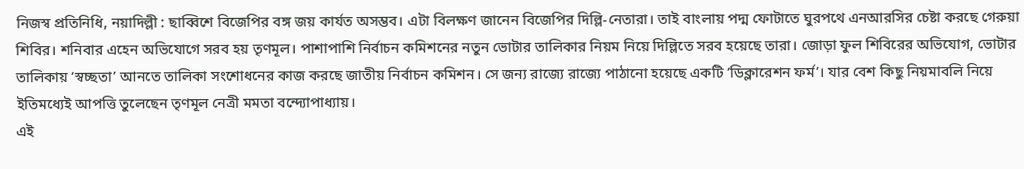নিজস্ব প্রতিনিধি, নয়াদিল্লী : ছাব্বিশে বিজেপির বঙ্গ জয় কার্যত অসম্ভব। এটা বিলক্ষণ জানেন বিজেপির দিল্লি-নেতারা। তাই বাংলায় পদ্ম ফোটাতে ঘুরপথে এনআরসির চেষ্টা করছে গেরুয়া শিবির। শনিবার এহেন অভিযোগে সরব হয় তৃণমূল। পাশাপাশি নির্বাচন কমিশনের নতুন ভোটার তালিকার নিয়ম নিয়ে দিল্লিতে সরব হয়েছে তারা। জোড়া ফুল শিবিরের অভিযোগ, ভোটার তালিকায় ‘স্বচ্ছতা’ আনতে তালিকা সংশোধনের কাজ করছে জাতীয় নির্বাচন কমিশন। সে জন্য রাজ্যে রাজ্যে পাঠানো হয়েছে একটি ‘ডিক্লারেশন ফর্ম’। যার বেশ কিছু নিয়মাবলি নিয়ে ইতিমধ্যেই আপত্তি তুলেছেন তৃণমূল নেত্রী মমতা বন্দ্যোপাধ্যায়।
এই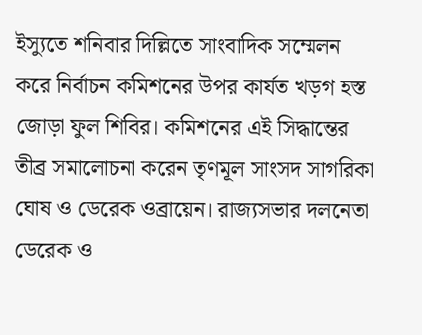ইস্যুতে শনিবার দিল্লিতে সাংবাদিক সম্মেলন করে নির্বাচন কমিশনের উপর কার্যত খড়গ হস্ত জোড়া ফুল শিবির। কমিশনের এই সিদ্ধান্তের তীব্র সমালোচনা করেন তৃণমূল সাংসদ সাগরিকা ঘোষ ও ডেরেক ওব্রায়েন। রাজ্যসভার দলনেতা ডেরেক ও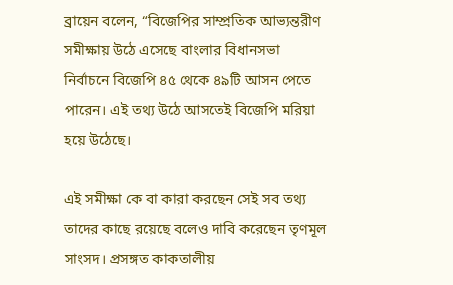ব্রায়েন বলেন, “বিজেপির সাম্প্রতিক আভ্যন্তরীণ সমীক্ষায় উঠে এসেছে বাংলার বিধানসভা নির্বাচনে বিজেপি ৪৫ থেকে ৪৯টি আসন পেতে পারেন। এই তথ্য উঠে আসতেই বিজেপি মরিয়া হয়ে উঠেছে।

এই সমীক্ষা কে বা কারা করছেন সেই সব তথ্য তাদের কাছে রয়েছে বলেও দাবি করেছেন তৃণমূল সাংসদ। প্রসঙ্গত কাকতালীয়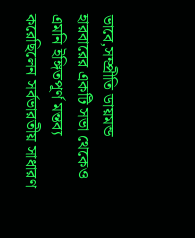ভাবে,সম্প্রীতি ডায়মন্ড হারবারের একটি সভা থেকেও এমনি ইঙ্গিতপূর্ণ মন্তব্য করেছিলেন সর্বভারতীয় সাধারণ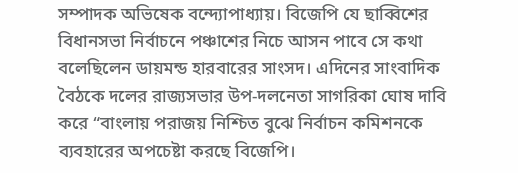সম্পাদক অভিষেক বন্দ্যোপাধ্যায়। বিজেপি যে ছাব্বিশের বিধানসভা নির্বাচনে পঞ্চাশের নিচে আসন পাবে সে কথা বলেছিলেন ডায়মন্ড হারবারের সাংসদ। এদিনের সাংবাদিক বৈঠকে দলের রাজ্যসভার উপ-দলনেতা সাগরিকা ঘোষ দাবি করে “বাংলায় পরাজয় নিশ্চিত বুঝে নির্বাচন কমিশনকে ব্যবহারের অপচেষ্টা করছে বিজেপি।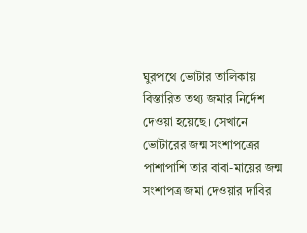ঘুরপথে ভোটার তালিকায় বিস্তারিত তথ্য জমার নির্দেশ দেওয়া হয়েছে। সেখানে ভোটারের জন্ম সংশাপত্রের পাশাপাশি তার বাবা-মায়ের জন্ম সংশাপত্র জমা দেওয়ার দাবির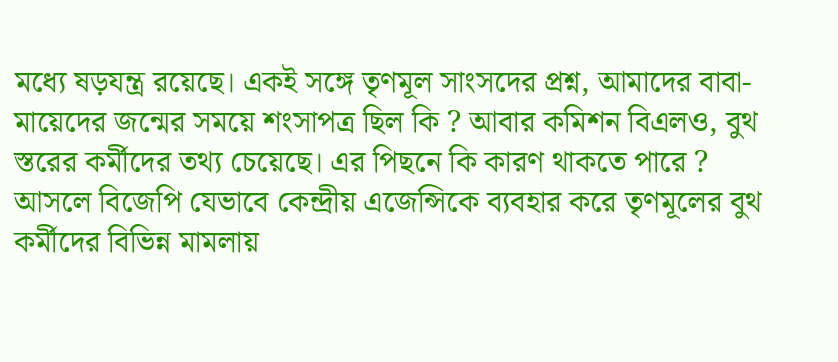মধ্যে ষড়যন্ত্র রয়েছে। একই সঙ্গে তৃণমূল সাংসদের প্রশ্ন, আমাদের বাবা-মায়েদের জন্মের সময়ে শংসাপত্র ছিল কি ? আবার কমিশন বিএলও, বুথ স্তরের কর্মীদের তথ্য চেয়েছে। এর পিছনে কি কারণ থাকতে পারে ? আসলে বিজেপি যেভাবে কেন্দ্রীয় এজেন্সিকে ব্যবহার করে তৃণমূলের বুথ কর্মীদের বিভিন্ন মামলায়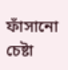ফাঁসানো চেষ্টা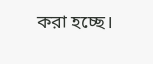করা হচ্ছে।